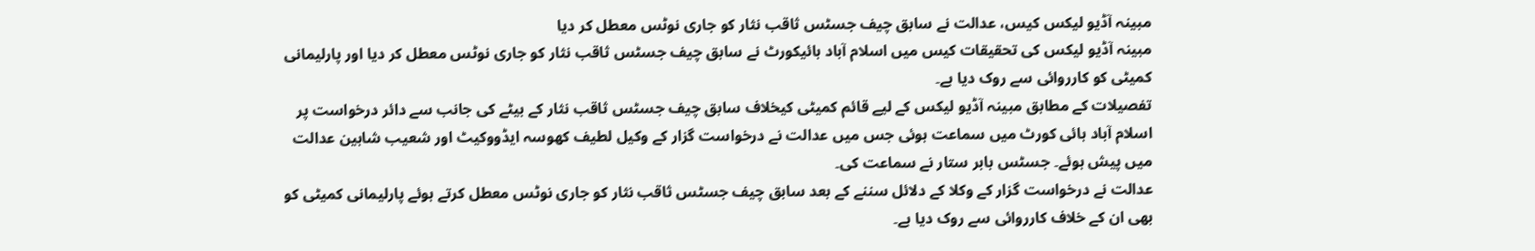مبینہ آڈیو لیکس کیس، عدالت نے سابق چیف جسٹس ثاقب نثار کو جاری نوٹس معطل کر دیا
مبینہ آڈیو لیکس کی تحقیقات کیس میں اسلام آباد ہائیکورٹ نے سابق چیف جسٹس ثاقب نثار کو جاری نوٹس معطل کر دیا اور پارلیمانی کمیٹی کو کارروائی سے روک دیا ہے۔
تفصیلات کے مطابق مبینہ آڈیو لیکس کے لیے قائم کمیٹی کیخلاف سابق چیف جسٹس ثاقب نثار کے بیٹے کی جانب سے دائر درخواست پر اسلام آباد ہائی کورٹ میں سماعت ہوئی جس میں عدالت نے درخواست گزار کے وکیل لطیف کھوسہ ایڈووکیٹ اور شعیب شاہین عدالت میں پیش ہوئے۔ جسٹس بابر ستار نے سماعت کی۔
عدالت نے درخواست گزار کے وکلا کے دلائل سننے کے بعد سابق چیف جسٹس ثاقب نثار کو جاری نوٹس معطل کرتے ہوئے پارلیمانی کمیٹی کو بھی ان کے خلاف کارروائی سے روک دیا ہے۔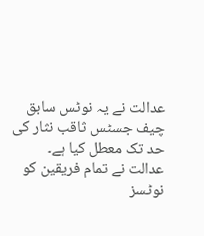عدالت نے یہ نوٹس سابق چیف جسٹس ثاقب نثار کی حد تک معطل کیا ہے۔
عدالت نے تمام فریقین کو نوٹسز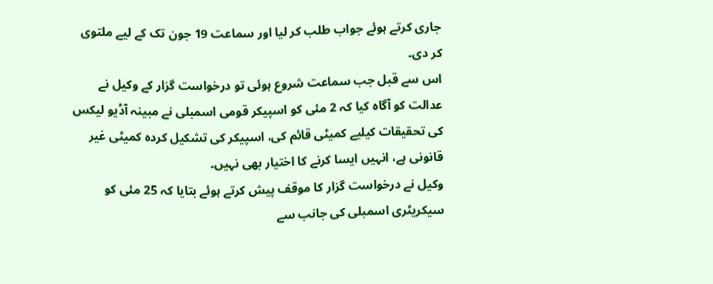جاری کرتے ہوئے جواب طلب کر لیا اور سماعت 19 جون تک کے لیے ملتوی کر دی۔
اس سے قبل جب سماعت شروع ہوئی تو درخواست گزار کے وکیل نے عدالت کو آگاہ کیا کہ 2 مئی کو اسپیکر قومی اسمبلی نے مبینہ آڈیو لیکس کی تحقیقات کیلیے کمیٹی قائم کی، اسپیکر کی تشکیل کردہ کمیٹی غیر قانونی ہے، انہیں ایسا کرنے کا اختیار بھی نہیں۔
وکیل نے درخواست گزار کا موقف پیش کرتے ہوئے بتایا کہ 25 مئی کو سیکریٹری اسمبلی کی جانب سے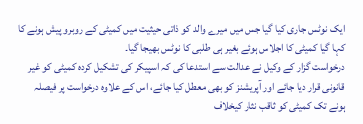ایک نوٹس جاری کیا گیا جس میں میرے والد کو ذاتی حیثیت میں کمیٹی کے روبرو پیش ہونے کا کہا گیا کمیٹی کا اجلاس ہوئے بغیر ہی طلبی کا نوٹس بھیجا گیا۔
درخواست گزار کے وکیل نے عدالت سے استدعا کی کہ اسپیکر کی تشکیل کردہ کمیٹی کو غیر قانونی قرار دیا جائے اور آپریشنز کو بھی معطل کیا جائے، اس کے علاوہ درخواست پر فیصلہ ہونے تک کمیٹی کو ثاقب نثار کیخلاف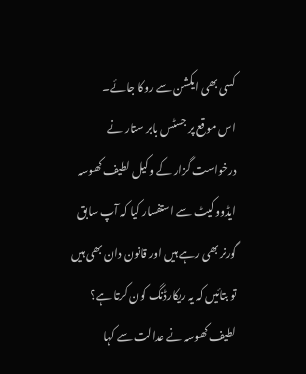کسی بھی ایکشن سے روکا جائے۔
اس موقع پر جسٹس بابر ستار نے درخواست گزار کے وکیل لطیف کھوسہ ایڈووکیٹ سے استفسار کیا کہ آپ سابق گورنر بھی رہے ہیں اور قانون دان بھی ہیں تو بتائیں کہ یہ ریکارڈنگ کون کرتا ہے؟
لطیف کھوسہ نے عدالت سے کہا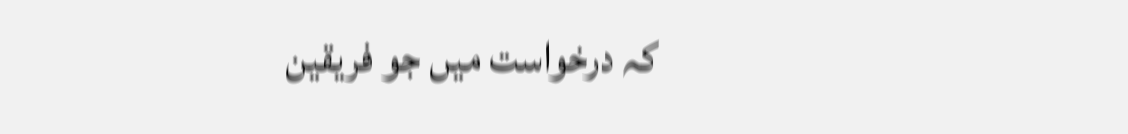کہ درخواست میں جو فریقین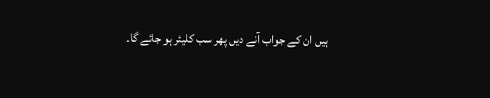ہیں ان کے جواب آنے دیں پھر سب کلیئر ہو جائے گا۔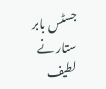جسٹس بابر ستار نے لطیف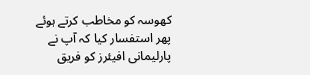کھوسہ کو مخاطب کرتے ہوئے پھر استفسار کیا کہ آپ نے پارلیمانی افیئرز کو فریق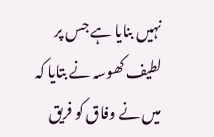نہیں بنایا ہے جس پر لطیف کھوسہ نے بتایا کہ میں نے وفاق کو فریق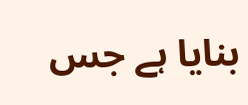بنایا ہے جس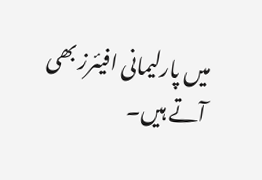میں پارلیمانی افیئرز بھی آتے ہیں۔